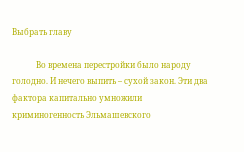Выбрать главу

            Во времена перестройки было народу голодно. И нечего выпить – сухой закон. Эти два фактора капитально умножили криминогенность Эльмашевского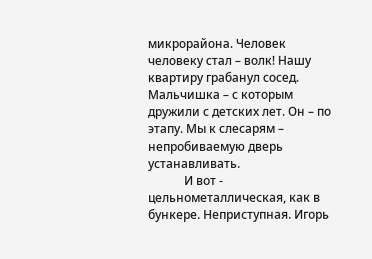микрорайона. Человек человеку стал – волк! Нашу квартиру грабанул сосед. Мальчишка – с которым дружили с детских лет. Он – по этапу. Мы к слесарям – непробиваемую дверь устанавливать.
            И вот - цельнометаллическая, как в бункере. Неприступная. Игорь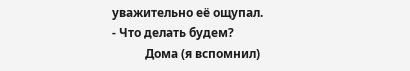уважительно её ощупал.
- Что делать будем?
           Дома (я вспомнил)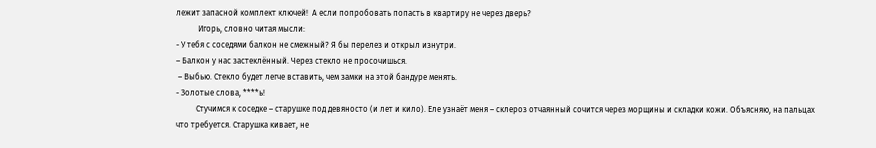лежит запасной комплект ключей!  А если попробовать попасть в квартиру не через дверь?
           Игорь, словно читая мысли:
- У тебя с соседями балкон не смежный? Я бы перелез и открыл изнутри.
– Балкон у нас застеклённый. Через стекло не просочишься.
 – Выбью. Стекло будет легче вставить, чем замки на этой бандуре менять.
- Золотые слова, ****ь!
          Стучимся к соседке – старушке под девяносто (и лет и кило). Еле узнаёт меня – склероз отчаянный сочится через морщины и складки кожи. Объясняю, на пальцах что требуется. Старушка кивает, не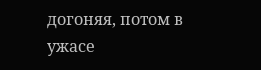догоняя, потом в ужасе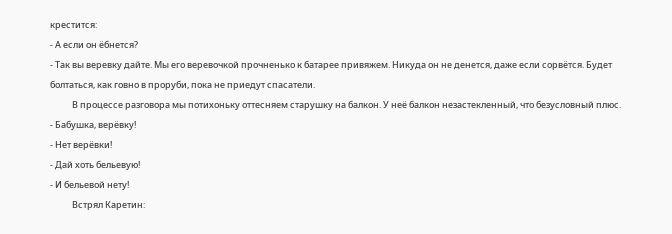крестится:
- А если он ёбнется?
- Так вы веревку дайте. Мы его веревочкой прочненько к батарее привяжем. Никуда он не денется, даже если сорвётся. Будет болтаться, как говно в проруби, пока не приедут спасатели.
           В процессе разговора мы потихоньку оттесняем старушку на балкон. У неё балкон незастекленный, что безусловный плюс.
- Бабушка, верёвку!
- Нет верёвки!
- Дай хоть бельевую!
- И бельевой нету!
           Встрял Каретин: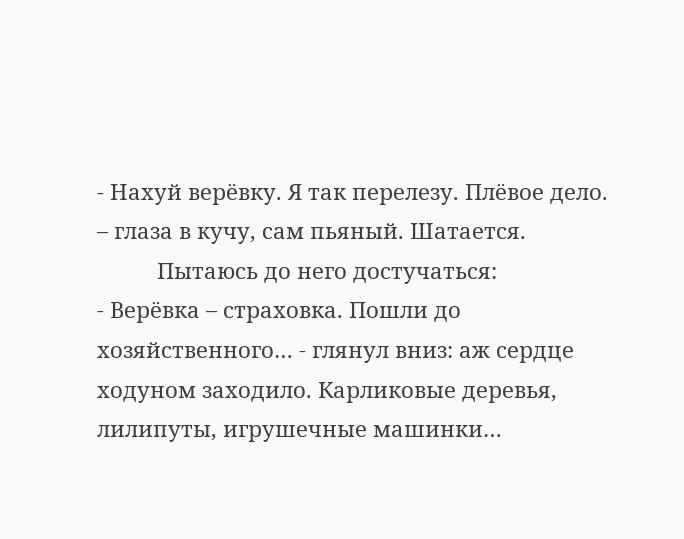- Нахуй верёвку. Я так перелезу. Плёвое дело. – глаза в кучу, сам пьяный. Шатается.
          Пытаюсь до него достучаться:
- Верёвка – страховка. Пошли до хозяйственного… - глянул вниз: аж сердце ходуном заходило. Карликовые деревья, лилипуты, игрушечные машинки…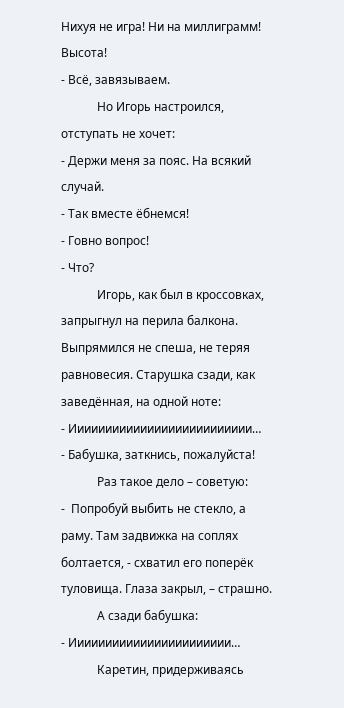Нихуя не игра! Ни на миллиграмм! Высота!
- Всё, завязываем.
            Но Игорь настроился, отступать не хочет:
- Держи меня за пояс. На всякий случай.
- Так вместе ёбнемся!
- Говно вопрос!
- Что?
            Игорь, как был в кроссовках, запрыгнул на перила балкона. Выпрямился не спеша, не теряя равновесия. Старушка сзади, как заведённая, на одной ноте:
- Ииииииииииииииииииииииииии…
- Бабушка, заткнись, пожалуйста!
            Раз такое дело – советую:
-  Попробуй выбить не стекло, а раму. Там задвижка на соплях болтается, - схватил его поперёк туловища. Глаза закрыл, – страшно.
            А сзади бабушка:
- Иииииииииииииииииииииии…
            Каретин, придерживаясь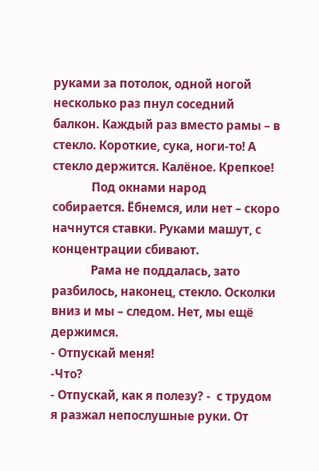руками за потолок, одной ногой несколько раз пнул соседний балкон. Каждый раз вместо рамы – в стекло. Короткие, сука, ноги-то! А стекло держится. Калёное. Крепкое!
             Под окнами народ собирается. Ёбнемся, или нет – скоро начнутся ставки. Руками машут, с концентрации сбивают.
             Рама не поддалась, зато разбилось, наконец, стекло. Осколки вниз и мы – следом. Нет, мы ещё держимся.
- Отпускай меня!
-Что?
- Отпускай, как я полезу? -  с трудом я разжал непослушные руки. От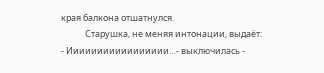края балкона отшатнулся.
            Старушка, не меняя интонации, выдаёт:
- Иииииииииииииииии…- выключилась -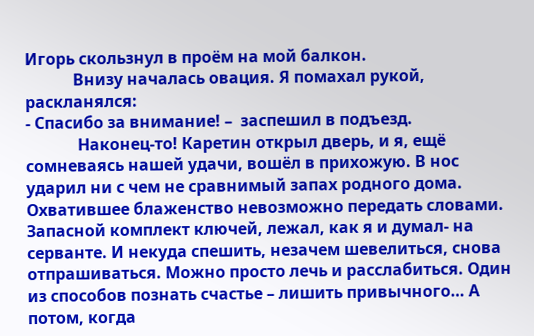Игорь скользнул в проём на мой балкон.
            Внизу началась овация. Я помахал рукой, раскланялся:
- Спасибо за внимание! –  заспешил в подъезд.
             Наконец-то! Каретин открыл дверь, и я, ещё сомневаясь нашей удачи, вошёл в прихожую. В нос ударил ни с чем не сравнимый запах родного дома. Охватившее блаженство невозможно передать словами. Запасной комплект ключей, лежал, как я и думал- на серванте. И некуда спешить, незачем шевелиться, снова отпрашиваться. Можно просто лечь и расслабиться. Один из способов познать счастье – лишить привычного… А потом, когда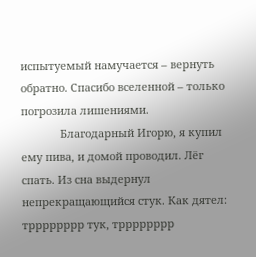испытуемый намучается – вернуть обратно. Спасибо вселенной – только погрозила лишениями.
             Благодарный Игорю, я купил ему пива, и домой проводил. Лёг спать. Из сна выдернул непрекращающийся стук. Как дятел: трррррррр тук, трррррррр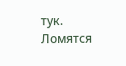тук. Ломятся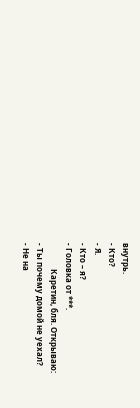внутрь.
- Кто?
- Я.
- Кто – я?
- Головка от ***.
             Каретин, бля. Открываю:
- Ты почему домой не уехал?
- Не на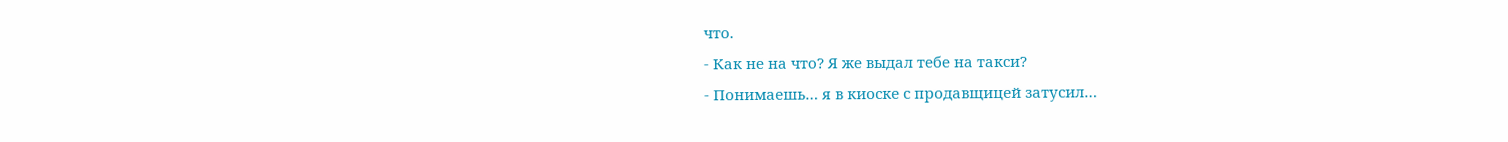что.
- Как не на что? Я же выдал тебе на такси?
- Понимаешь… я в киоске с продавщицей затусил…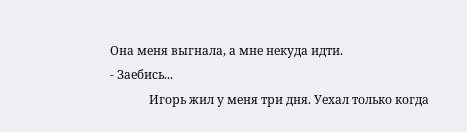Она меня выгнала, а мне некуда идти.
- Заебись...
             Игорь жил у меня три дня. Уехал только когда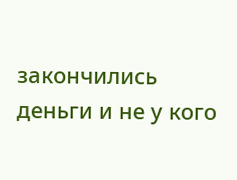закончились деньги и не у кого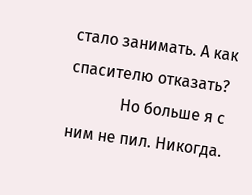стало занимать. А как спасителю отказать?
             Но больше я с ним не пил. Никогда.